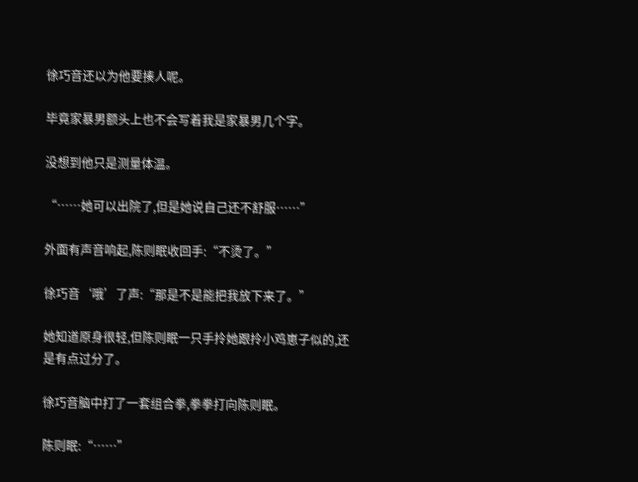徐巧音还以为他要揍人呢。

毕竟家暴男额头上也不会写着我是家暴男几个字。

没想到他只是测量体温。

“……她可以出院了,但是她说自己还不舒服……”

外面有声音响起,陈则眠收回手:“不烫了。”

徐巧音‘哦’了声:“那是不是能把我放下来了。”

她知道原身很轻,但陈则眠一只手拎她跟拎小鸡崽子似的,还是有点过分了。

徐巧音脑中打了一套组合拳,拳拳打向陈则眠。

陈则眠:“……”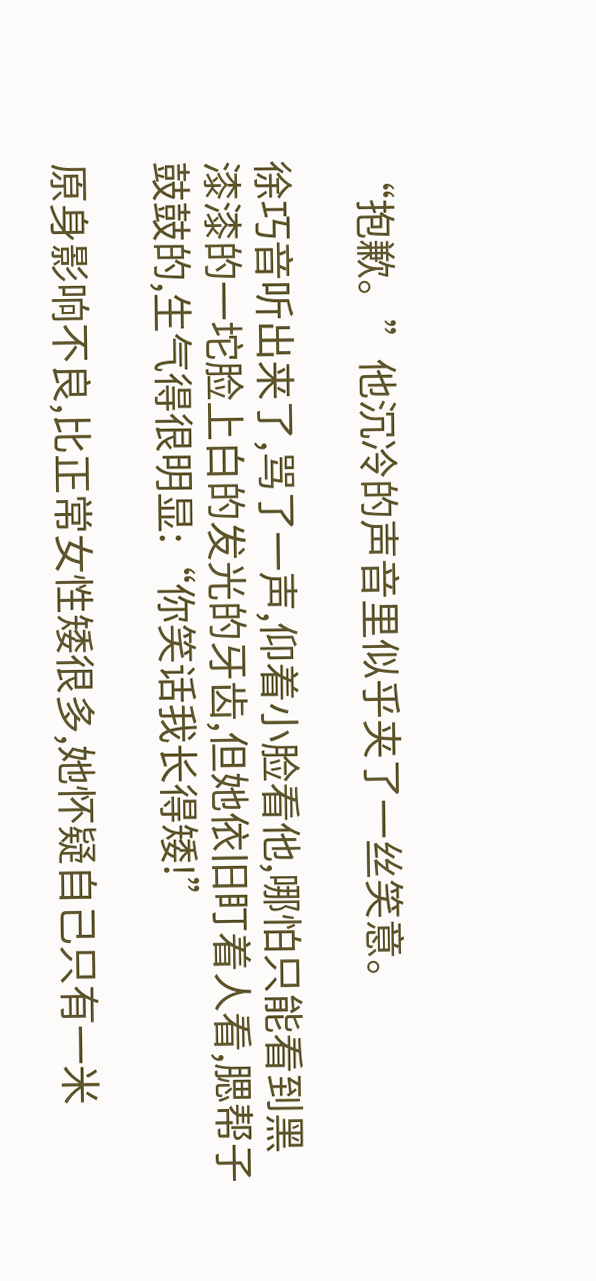“抱歉。”他沉冷的声音里似乎夹了一丝笑意。

徐巧音听出来了,骂了一声,仰着小脸看他,哪怕只能看到黑漆漆的一坨脸上白的发光的牙齿,但她依旧盯着人看,腮帮子鼓鼓的,生气得很明显:“你笑话我长得矮!”

原身影响不良,比正常女性矮很多,她怀疑自己只有一米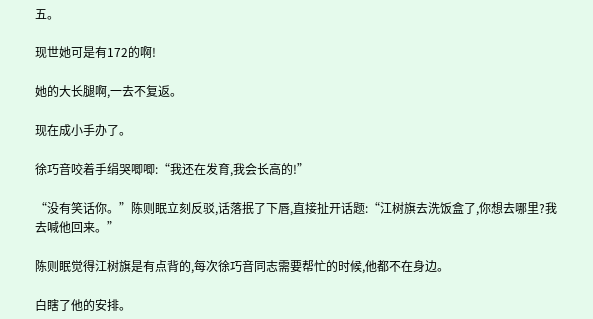五。

现世她可是有172的啊!

她的大长腿啊,一去不复返。

现在成小手办了。

徐巧音咬着手绢哭唧唧:“我还在发育,我会长高的!”

“没有笑话你。”陈则眠立刻反驳,话落抿了下唇,直接扯开话题:“江树旗去洗饭盒了,你想去哪里?我去喊他回来。”

陈则眠觉得江树旗是有点背的,每次徐巧音同志需要帮忙的时候,他都不在身边。

白瞎了他的安排。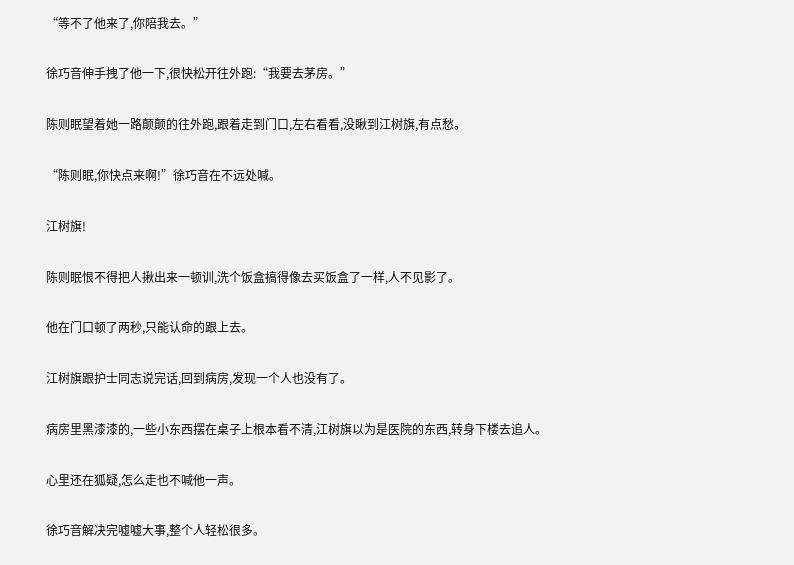“等不了他来了,你陪我去。”

徐巧音伸手拽了他一下,很快松开往外跑:“我要去茅房。”

陈则眠望着她一路颠颠的往外跑,跟着走到门口,左右看看,没瞅到江树旗,有点愁。

“陈则眠,你快点来啊!”徐巧音在不远处喊。

江树旗!

陈则眠恨不得把人揪出来一顿训,洗个饭盒搞得像去买饭盒了一样,人不见影了。

他在门口顿了两秒,只能认命的跟上去。

江树旗跟护士同志说完话,回到病房,发现一个人也没有了。

病房里黑漆漆的,一些小东西摆在桌子上根本看不清,江树旗以为是医院的东西,转身下楼去追人。

心里还在狐疑,怎么走也不喊他一声。

徐巧音解决完嘘嘘大事,整个人轻松很多。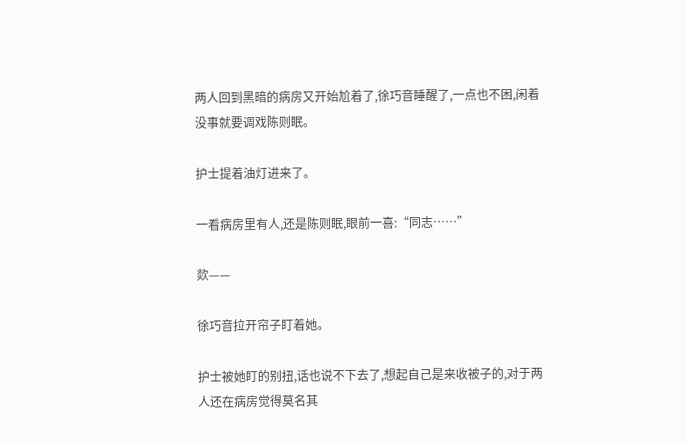两人回到黑暗的病房又开始尬着了,徐巧音睡醒了,一点也不困,闲着没事就要调戏陈则眠。

护士提着油灯进来了。

一看病房里有人,还是陈则眠,眼前一喜:“同志……”

欻——

徐巧音拉开帘子盯着她。

护士被她盯的别扭,话也说不下去了,想起自己是来收被子的,对于两人还在病房觉得莫名其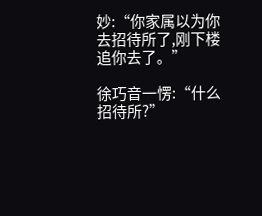妙:“你家属以为你去招待所了,刚下楼追你去了。”

徐巧音一愣:“什么招待所?”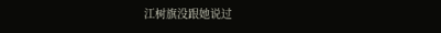江树旗没跟她说过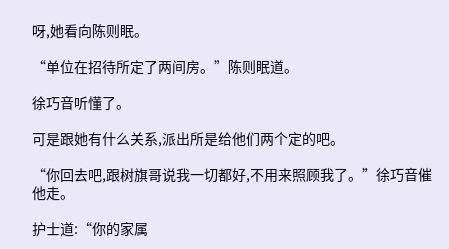呀,她看向陈则眠。

“单位在招待所定了两间房。”陈则眠道。

徐巧音听懂了。

可是跟她有什么关系,派出所是给他们两个定的吧。

“你回去吧,跟树旗哥说我一切都好,不用来照顾我了。”徐巧音催他走。

护士道:“你的家属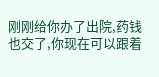刚刚给你办了出院,药钱也交了,你现在可以跟着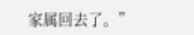家属回去了。”